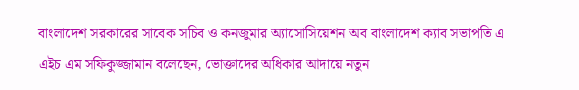বাংলাদেশ সরকারের সাবেক সচিব ও কনজুমার অ্যাসোসিয়েশন অব বাংলাদেশ ক্যাব সভাপতি এ এইচ এম সফিকুজ্জামান বলেছেন, ভোক্তাদের অধিকার আদায়ে নতুন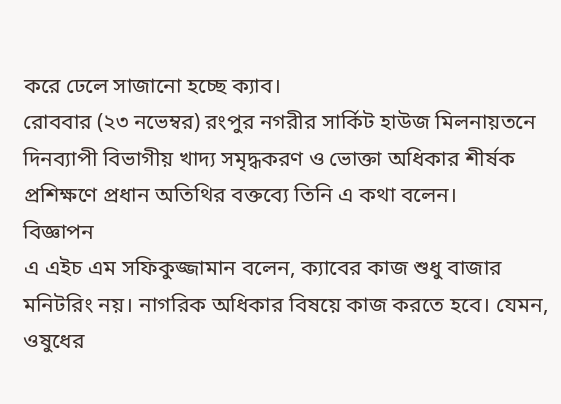করে ঢেলে সাজানো হচ্ছে ক্যাব।
রোববার (২৩ নভেম্বর) রংপুর নগরীর সার্কিট হাউজ মিলনায়তনে দিনব্যাপী বিভাগীয় খাদ্য সমৃদ্ধকরণ ও ভোক্তা অধিকার শীর্ষক প্রশিক্ষণে প্রধান অতিথির বক্তব্যে তিনি এ কথা বলেন।
বিজ্ঞাপন
এ এইচ এম সফিকুজ্জামান বলেন, ক্যাবের কাজ শুধু বাজার মনিটরিং নয়। নাগরিক অধিকার বিষয়ে কাজ করতে হবে। যেমন, ওষুধের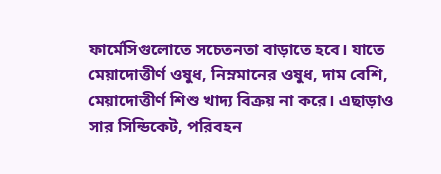ফার্মেসিগুলোতে সচেতনতা বাড়াতে হবে। যাতে মেয়াদোত্তীর্ণ ওষুধ, নিম্নমানের ওষুধ, দাম বেশি, মেয়াদোত্তীর্ণ শিশু খাদ্য বিক্রয় না করে। এছাড়াও সার সিন্ডিকেট, পরিবহন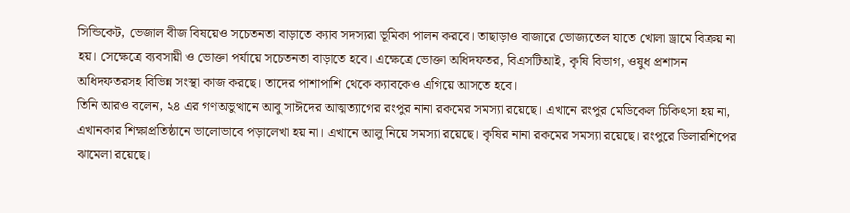সিন্ডিকেট, ভেজাল বীজ বিষয়েও সচেতনতা বাড়াতে ক্যাব সদস্যরা ভূমিকা পালন করবে। তাছাড়াও বাজারে ভোজ্যতেল যাতে খোলা ড্রামে বিক্রয় না হয়। সেক্ষেত্রে ব্যবসায়ী ও ভোক্তা পর্যায়ে সচেতনতা বাড়াতে হবে। এক্ষেত্রে ভোক্তা অধিদফতর, বিএসটিআই, কৃষি বিভাগ, ওষুধ প্রশাসন অধিদফতরসহ বিভিন্ন সংস্থা কাজ করছে। তাদের পাশাপাশি থেকে ক্যাবকেও এগিয়ে আসতে হবে।
তিনি আরও বলেন, ২৪ এর গণঅভুত্থানে আবু সাঈদের আত্মত্যাগের রংপুর নানা রকমের সমস্যা রয়েছে। এখানে রংপুর মেডিকেল চিকিৎসা হয় না, এখানকার শিক্ষাপ্রতিষ্ঠানে ভালোভাবে পড়ালেখা হয় না। এখানে আলু নিয়ে সমস্যা রয়েছে। কৃষির নানা রকমের সমস্যা রয়েছে। রংপুরে ডিলারশিপের ঝামেলা রয়েছে।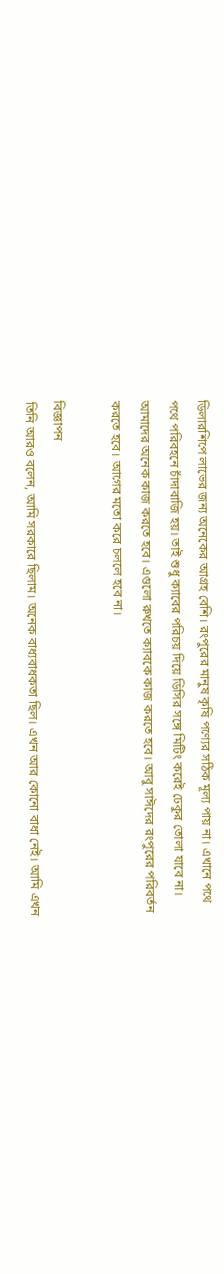ডিলারশিপে লাভের জন্য অনেকের আগ্রহ বেশি। রংপুরের মানুষ কৃষি পণ্যের সঠিক মূল্য পায় না। এখানে পথে পথে পরিবহনে চাঁদাবাজি হয়। তাই শুধু ক্যাবের পরিচয় দিয়ে ডিসির সঙ্গে মিটিং করেই ঢেকুর তোলা যাবে না। আমাদের অনেক কাজ করতে হবে। এগুলো রুখতে ক্যাবকে কাজ করতে হবে। আবু সাঈদের রংপুরের পরিবর্তন করতে হবে। আগের মতো করে চললে হবে না।

বিজ্ঞাপন
তিনি আরও বলেন, আমি সরকারে ছিলাম। অনেক বাধ্যবাধকতা ছিল। এখন আর কোনো বাধা নেই। আমি এখন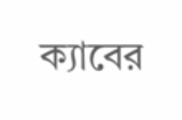ক্যাবের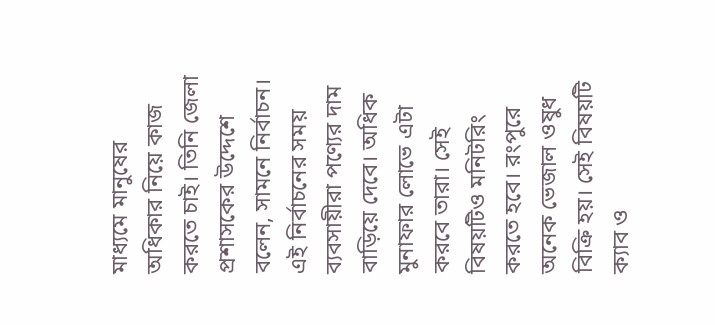মাধ্যমে মানুষের অধিকার নিয়ে কাজ করতে চাই। তিনি জেলা প্রশাসকের উদ্দেশে বলেন, সামনে নির্বাচন। এই নির্বাচনের সময় ব্যবসায়ীরা পণ্যের দাম বাড়িয়ে দেবে। অধিক মুনাফার লোভে এটা করবে তারা। সেই বিষয়টিও মনিটরিং করতে হবে। রংপুরে অনেক ভেজাল ওষুধ বিক্রি হয়। সেই বিষয়টি ক্যাব ও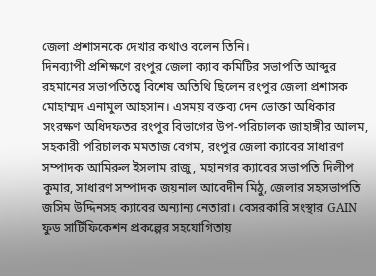জেলা প্রশাসনকে দেখার কথাও বলেন তিনি।
দিনব্যাপী প্রশিক্ষণে রংপুর জেলা ক্যাব কমিটির সভাপতি আব্দুর রহমানের সভাপতিত্বে বিশেষ অতিথি ছিলেন রংপুর জেলা প্রশাসক মোহাম্মদ এনামুল আহসান। এসময় বক্তব্য দেন ভোক্তা অধিকার সংরক্ষণ অধিদফতর রংপুর বিভাগের উপ-পরিচালক জাহাঙ্গীর আলম, সহকারী পরিচালক মমতাজ বেগম, রংপুর জেলা ক্যাবের সাধারণ সম্পাদক আমিরুল ইসলাম রাজু, মহানগর ক্যাবের সভাপতি দিলীপ কুমার, সাধারণ সম্পাদক জয়নাল আবেদীন মিঠু, জেলার সহসভাপতি জসিম উদ্দিনসহ ক্যাবের অন্যান্য নেতারা। বেসরকারি সংস্থার GAIN ফুড সার্টিফিকেশন প্রকল্পের সহযোগিতায়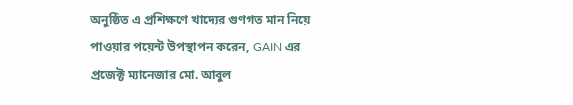অনুষ্ঠিত এ প্রশিক্ষণে খাদ্যের গুণগত মান নিয়ে পাওয়ার পয়েন্ট উপস্থাপন করেন, GAIN এর প্রজেক্ট ম্যানেজার মো. আবুল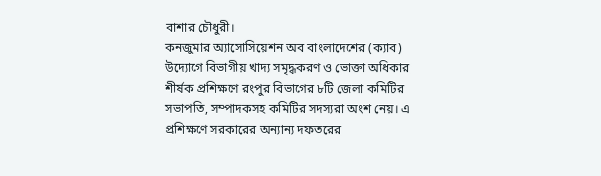বাশার চৌধুরী।
কনজুমার অ্যাসোসিয়েশন অব বাংলাদেশের (ক্যাব) উদ্যোগে বিভাগীয় খাদ্য সমৃদ্ধকরণ ও ভোক্তা অধিকার শীর্ষক প্রশিক্ষণে রংপুর বিভাগের ৮টি জেলা কমিটির সভাপতি, সম্পাদকসহ কমিটির সদস্যরা অংশ নেয়। এ প্রশিক্ষণে সরকারের অন্যান্য দফতরের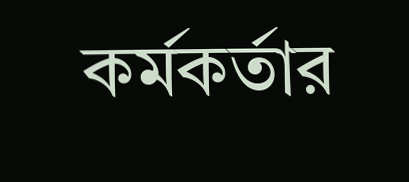কর্মকর্তার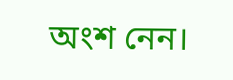অংশ নেন।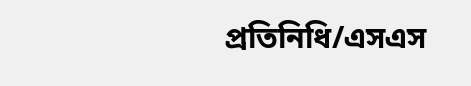প্রতিনিধি/এসএস